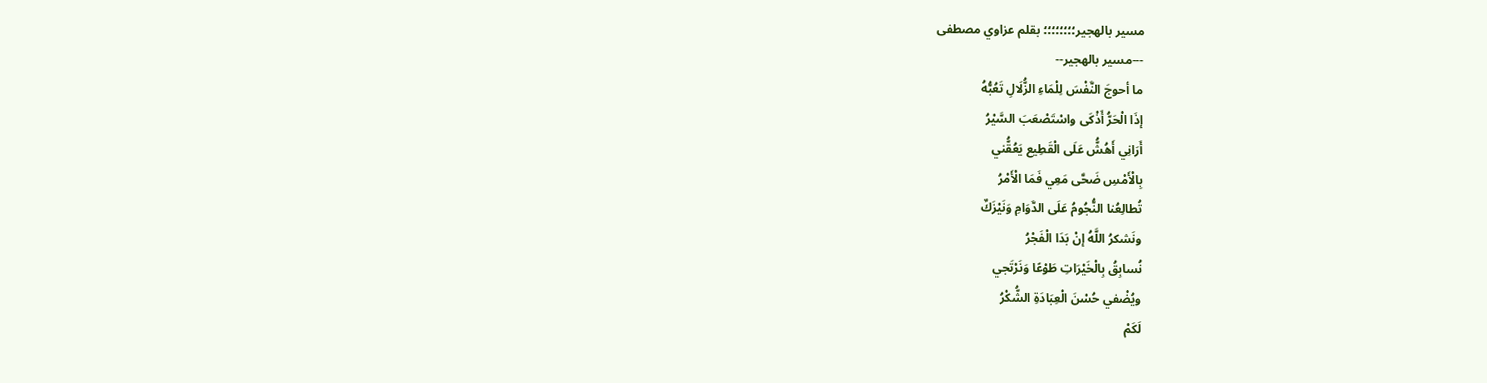مسير بالهجير؛؛؛؛؛؛؛؛ بقلم عزاوي مصطفى
---مسير بالهجير--
ما أحوجَ النَّفْسَ لِلْمَاءِ الزُّلَالِ تَعُبُّهُ
إذَا الْحَرُّ أَذْكَى واسْتَصْعَبَ السَّيْرُ
أَرَانِي أَهُشُّ عَلَى الْقَطِيع يَعُقُّني
بِالْأَمْسِ ضَحَّى مَعِي فَمَا الْأَمْرُ
تُطالِعُنا النُّجُومُ عَلَى الدَّوَامِ وَنَيْزَكٌ
ونَشكرُ اللَّهُ إنْ بَدَا الْفَجْرُ
نُسابِقُ بِالْخَيْرَاتِ طَوْعًا وَنَرْتَجي
ويُضْفي حُسْنَ الْعِبَادَةِ الشُّكْرُ
لَكَمْ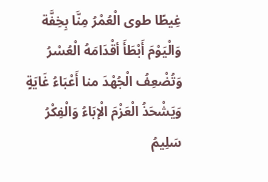غِيطًا طوى الْعُمْرُ مِنَّا بِخِفَّة
وَالْيَوْمَ أَبْطَأَ أقْدَامَهُ الْعُسْرُ
وَتُضْعِفُ الْجُهْدَ منا أَعْبَاءُ غَايَةٍ
وَيَشْحَذُ الْعَزْمَ الْإبَاءُ وَالْفِكْرُ
سَلِيمُ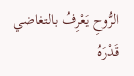الرُّوحِ يَعْرِفُ بالتغاضي قَدْرَهُ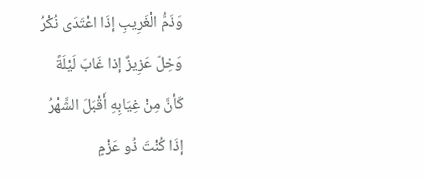وَذَمُّ الْغَرِيبِ إذَا اعْتَدَى نُكْرُ
وَخِلّ عَزِيزٌ إذا غَابَ لَيْلَةً
كَأنَّ مِنْ غِيَابِهِ أَقْبَلَ الشَّهْرُ
إذَا كُنْتَ ذُو عَزْمٍ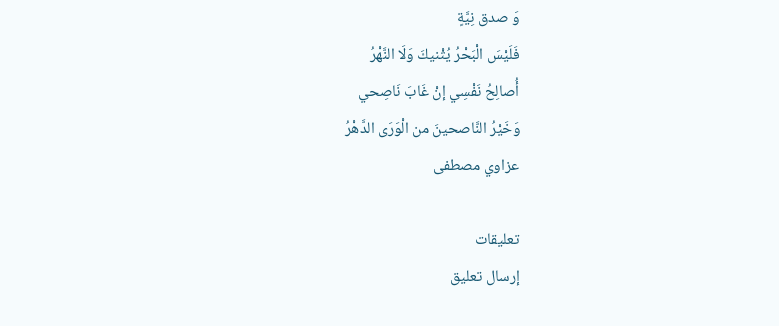وَ صدق نِيَّةٍ
فَلَيْسَ الْبَحْرُ يُثْنيكَ وَلَا النَّهْرُ
أُصالِحُ نَفْسِي إنْ غَابَ نَاصِحي
وَخَيْرُ النَّاصحينَ من الْوَرَى الدَّهْرُ
عزاوي مصطفى

تعليقات
إرسال تعليق